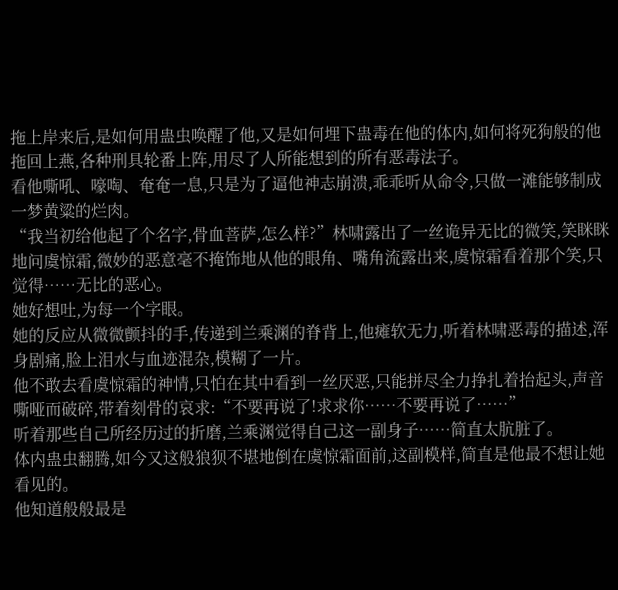拖上岸来后,是如何用蛊虫唤醒了他,又是如何埋下蛊毒在他的体内,如何将死狗般的他拖回上燕,各种刑具轮番上阵,用尽了人所能想到的所有恶毒法子。
看他嘶吼、嚎啕、奄奄一息,只是为了逼他神志崩溃,乖乖听从命令,只做一滩能够制成一梦黄粱的烂肉。
“我当初给他起了个名字,骨血菩萨,怎么样?”林啸露出了一丝诡异无比的微笑,笑眯眯地问虞惊霜,微妙的恶意毫不掩饰地从他的眼角、嘴角流露出来,虞惊霜看着那个笑,只觉得……无比的恶心。
她好想吐,为每一个字眼。
她的反应从微微颤抖的手,传递到兰乘渊的脊背上,他瘫软无力,听着林啸恶毒的描述,浑身剧痛,脸上泪水与血迹混杂,模糊了一片。
他不敢去看虞惊霜的神情,只怕在其中看到一丝厌恶,只能拼尽全力挣扎着抬起头,声音嘶哑而破碎,带着刻骨的哀求:“不要再说了!求求你……不要再说了……”
听着那些自己所经历过的折磨,兰乘渊觉得自己这一副身子……简直太肮脏了。
体内蛊虫翻腾,如今又这般狼狈不堪地倒在虞惊霜面前,这副模样,简直是他最不想让她看见的。
他知道般般最是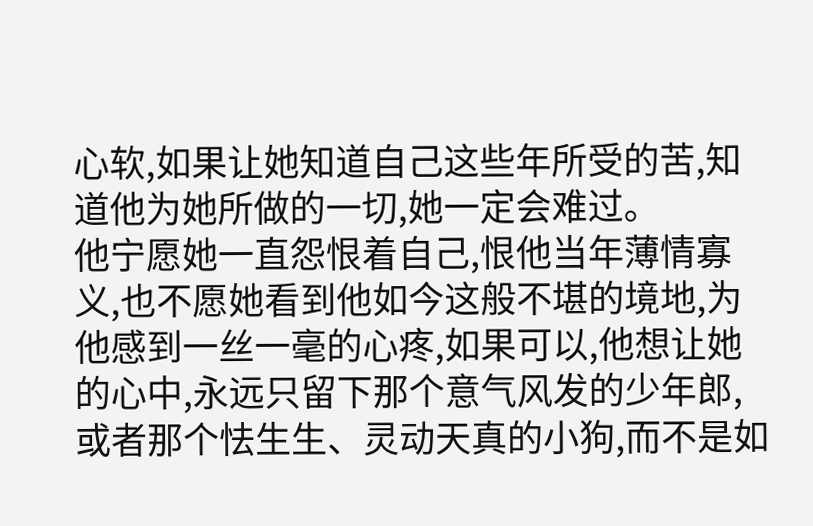心软,如果让她知道自己这些年所受的苦,知道他为她所做的一切,她一定会难过。
他宁愿她一直怨恨着自己,恨他当年薄情寡义,也不愿她看到他如今这般不堪的境地,为他感到一丝一毫的心疼,如果可以,他想让她的心中,永远只留下那个意气风发的少年郎,或者那个怯生生、灵动天真的小狗,而不是如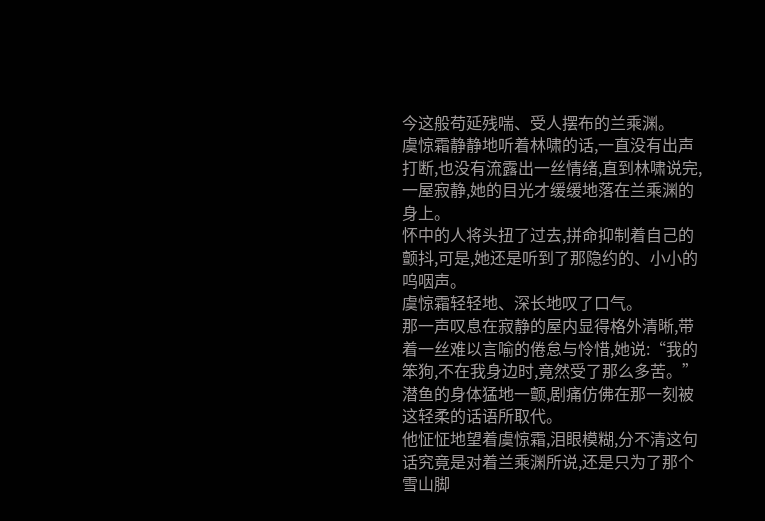今这般苟延残喘、受人摆布的兰乘渊。
虞惊霜静静地听着林啸的话,一直没有出声打断,也没有流露出一丝情绪,直到林啸说完,一屋寂静,她的目光才缓缓地落在兰乘渊的身上。
怀中的人将头扭了过去,拼命抑制着自己的颤抖,可是,她还是听到了那隐约的、小小的呜咽声。
虞惊霜轻轻地、深长地叹了口气。
那一声叹息在寂静的屋内显得格外清晰,带着一丝难以言喻的倦怠与怜惜,她说:“我的笨狗,不在我身边时,竟然受了那么多苦。”
潜鱼的身体猛地一颤,剧痛仿佛在那一刻被这轻柔的话语所取代。
他怔怔地望着虞惊霜,泪眼模糊,分不清这句话究竟是对着兰乘渊所说,还是只为了那个雪山脚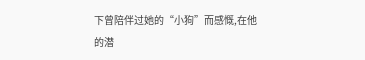下曾陪伴过她的“小狗”而感慨,在他的潜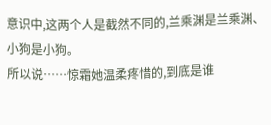意识中,这两个人是截然不同的,兰乘渊是兰乘渊、小狗是小狗。
所以说……惊霜她温柔疼惜的,到底是谁